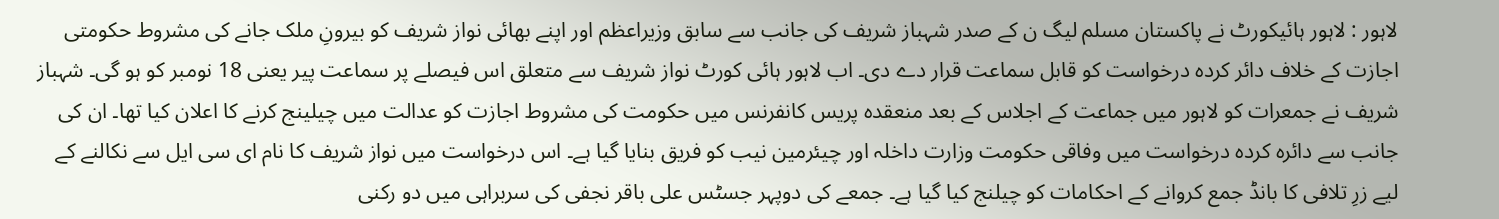لاہور : لاہور ہائیکورٹ نے پاکستان مسلم لیگ ن کے صدر شہباز شریف کی جانب سے سابق وزیراعظم اور اپنے بھائی نواز شریف کو بیرونِ ملک جانے کی مشروط حکومتی اجازت کے خلاف دائر کردہ درخواست کو قابل سماعت قرار دے دی۔ اب لاہور ہائی کورٹ نواز شریف سے متعلق اس فیصلے پر سماعت پیر یعنی 18 نومبر کو ہو گی۔ شہباز شریف نے جمعرات کو لاہور میں جماعت کے اجلاس کے بعد منعقدہ پریس کانفرنس میں حکومت کی مشروط اجازت کو عدالت میں چیلینج کرنے کا اعلان کیا تھا۔ ان کی جانب سے دائرہ کردہ درخواست میں وفاقی حکومت وزارت داخلہ اور چیئرمین نیب کو فریق بنایا گیا ہے۔ اس درخواست میں نواز شریف کا نام ای سی ایل سے نکالنے کے لیے زرِ تلافی کا بانڈ جمع کروانے کے احکامات کو چیلنج کیا گیا ہے۔ جمعے کی دوپہر جسٹس علی باقر نجفی کی سربراہی میں دو رکنی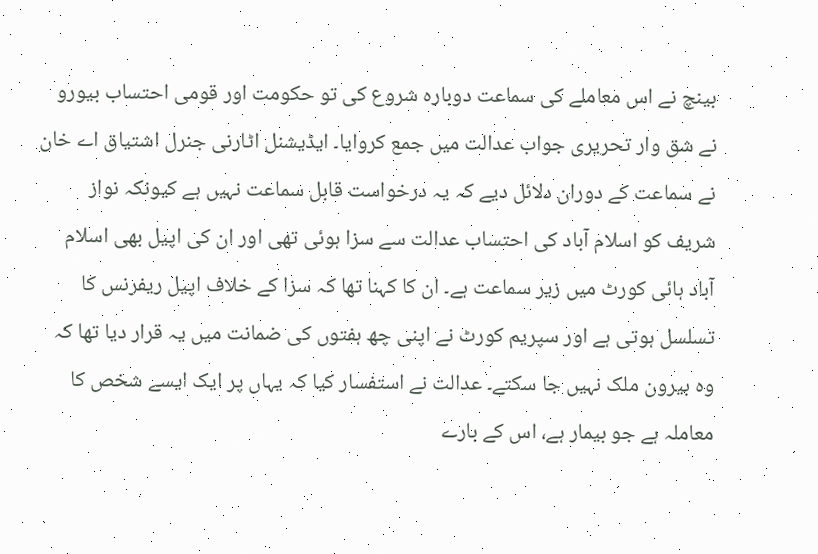بینچ نے اس معاملے کی سماعت دوبارہ شروع کی تو حکومت اور قومی احتساب بیورو نے شق وار تحریری جواب عدالت میں جمع کروایا۔ ایڈیشنل اٹارنی جنرل اشتیاق اے خان نے سماعت کے دوران دلائل دیے کہ یہ درخواست قابل سماعت نہیں ہے کیونکہ نواز شریف کو اسلام آباد کی احتساب عدالت سے سزا ہوئی تھی اور ان کی اپیل بھی اسلام آباد ہائی کورٹ میں زیر سماعت ہے۔ ان کا کہنا تھا کہ سزا کے خلاف اپیل ریفرنس کا تسلسل ہوتی ہے اور سپریم کورٹ نے اپنی چھ ہفتوں کی ضمانت میں یہ قرار دیا تھا کہ وہ بیرون ملک نہیں جا سکتے۔ عدالت نے استفسار کیا کہ یہاں پر ایک ایسے شخص کا معاملہ ہے جو بیمار ہے، اس کے بارے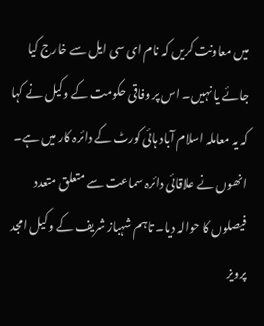میں معاونت کریں کہ نام ای سی ایل سے خارج کیا جائے یا نہیں۔ اس پر وفاقی حکومت کے وکیل نے کہا کہ یہ معاملہ اسلام آباد ہائی کورٹ کے دائرہ کار میں ہے۔ انھوں نے علاقائی دائرہ سماعت سے متعلق متعدد فیصلوں کا حوالہ دیا۔ تاہم شہباز شریف کے وکیل امجد پرویز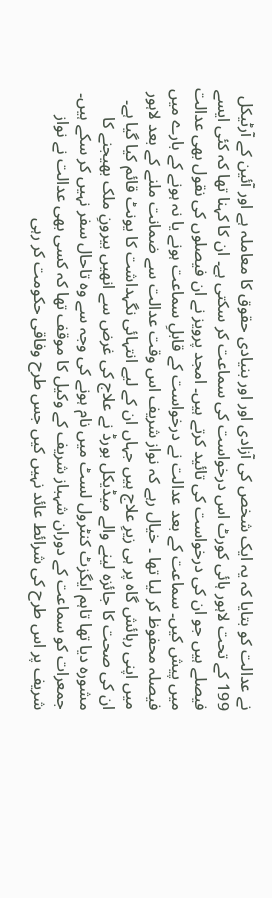نے عدالت کو بتایا کہ یہ ایک شخص کی آزادی اور اور بنیادی حقوق کا معاملہ ہے اور آئین کے آرٹیکل 199 کے تحت لاہور ہائی کورٹ اس درخواست کی سماعت کر سکتی ہے۔ ان کا کہنا تھا کہ کئی ایسے فیصلے ہیں جو ان کی درخواست کی تائید کرتے ہیں۔ امجد پرویز نے ان فیصلوں کی نقول بھی عدالت میں پیش کیں۔ سماعت کے بعد عدالت نے درخواست کے قابلِ سماعت ہونے یا نہ ہونے کے بارے میں فیصلہ محفوظ کر لیا تھا ۔ خیال رہے کہ نواز شریف اس وقت عدالت سے ضمانت ملنے کے بعد لاہور میں اپنی رہائش گاہ پر ہی زیرِ علاج ہیں جہاں ان کے لیے انتہائی نگہداشت کا یونٹ قائم کیا گیا ہے۔ ان کی صحت کا جائزہ لینے والے میڈیکل بورڈ نے علاج کی غرض سے انھیں بیرونِ ملک بھیجنے کا مشورہ دیا تھا تاہم ایگزٹ کنٹرول لسٹ میں نام ہونے کی وجہ سے وہ تاحال سفر نہیں کر سکے ہیں۔ جمعرات کو سماعت کے دوران شہباز شریف کے وکیل کا موقف تھا کہ کسی بھی عدالت نے نواز شریف پر اس طرح کی شرائط عائد نہیں کیں جس طرح وفاقی حکومت کر رہی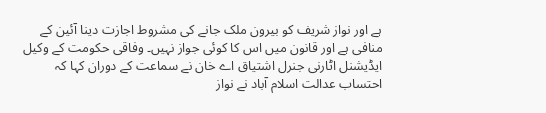ہے اور نواز شریف کو بیرون ملک جانے کی مشروط اجازت دینا آئین کے منافی ہے اور قانون میں اس کا کوئی جواز نہیں۔ وفاقی حکومت کے وکیل ایڈیشنل اٹارنی جنرل اشتیاق اے خان نے سماعت کے دوران کہا کہ احتساب عدالت اسلام آباد نے نواز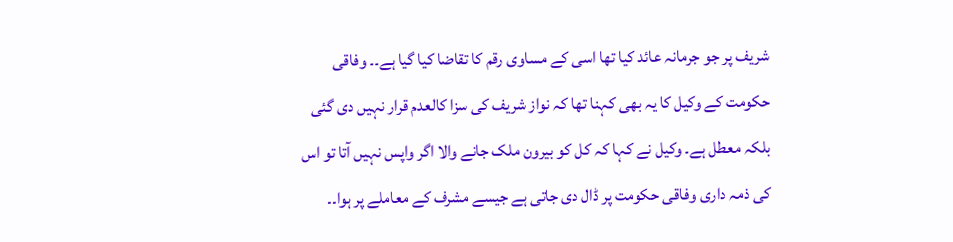شریف پر جو جرمانہ عائد کیا تھا اسی کے مساوی رقم کا تقاضا کیا گیا ہے۔۔ وفاقی حکومت کے وکیل کا یہ بھی کہنا تھا کہ نواز شریف کی سزا کالعدم قرار نہیں دی گئی بلکہ معطل ہے۔ وکیل نے کہا کہ کل کو بیرون ملک جانے والا اگر واپس نہیں آتا تو اس کی ذمہ داری وفاقی حکومت پر ڈال دی جاتی ہے جیسے مشرف کے معاملے پر ہوا۔۔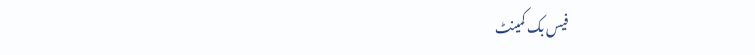فیس بک کمینٹ